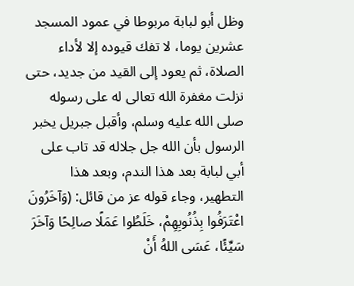وظل أبو لبابة مربوطا في عمود المسجد عشرين يوما، لا تفك قيوده إلا لأداء الصلاة، ثم يعود إلى القيد من جديد، حتى نزلت مغفرة الله تعالى له على رسوله صلى الله عليه وسلم، وأقبل جبريل يخبر الرسول بأن الله جل جلاله قد تاب على أبي لبابة بعد هذا الندم، وبعد هذا التطهير، وجاء قوله عز من قائل: (وَآخَرُونَ اعْتَرَفُوا بِذُنُوبِهِمْ، خَلَطُوا عَمَلًا صالِحًا وَآخَرَ سَيِّئًا، عَسَى اللهُ أَنْ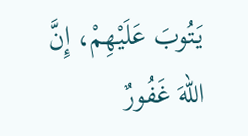يَتُوبَ عَلَيْهِمْ، إِنَّ اللهَ غَفُورٌ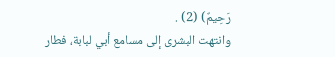رَحِيمٌ) (2) .
وانتهت البشرى إلى مسامع أبي لبابة، فطار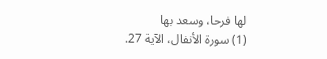لها فرحا، وسعد بها
(1) سورة الأنفال، الآية 27.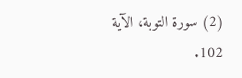(2) سورة التوبة، الآية 102.